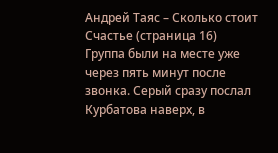Андрей Таяс – Сколько стоит Cчастье (страница 16)
Группа были на месте уже через пять минут после звонка. Серый сразу послал Курбатова наверх, в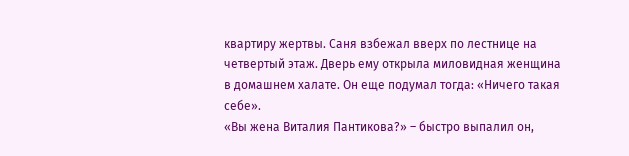квартиру жертвы. Саня взбежал вверх по лестнице на четвертый этаж. Дверь ему открыла миловидная женщина в домашнем халате. Он еще подумал тогда: «Ничего такая себе».
«Вы жена Виталия Пантикова?» – быстро выпалил он,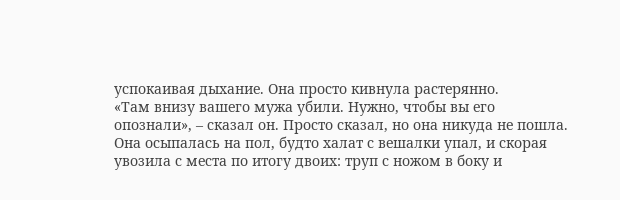успокаивая дыхание. Она просто кивнула растерянно.
«Там внизу вашего мужа убили. Нужно, чтобы вы его опознали», – сказал он. Просто сказал, но она никуда не пошла. Она осыпалась на пол, будто халат с вешалки упал, и скорая увозила с места по итогу двоих: труп с ножом в боку и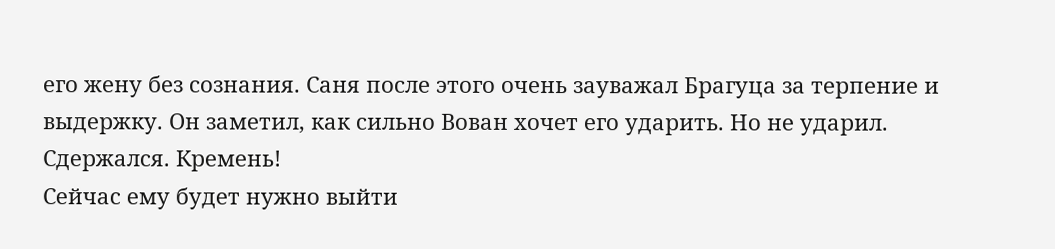его жену без сознания. Саня после этого очень зауважал Брагуца за терпение и выдержку. Он заметил, как сильно Вован хочет его ударить. Но не ударил. Сдержался. Кремень!
Сейчас ему будет нужно выйти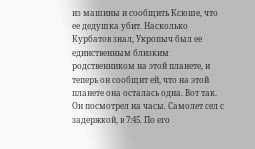из машины и сообщить Ксюше, что ее дедушка убит. Насколько Курбатов знал, Укропыч был ее единственным близким родственником на этой планете, и теперь он сообщит ей, что на этой планете она осталась одна. Вот так.
Он посмотрел на часы. Самолет сел с задержкой, в 7:45. По его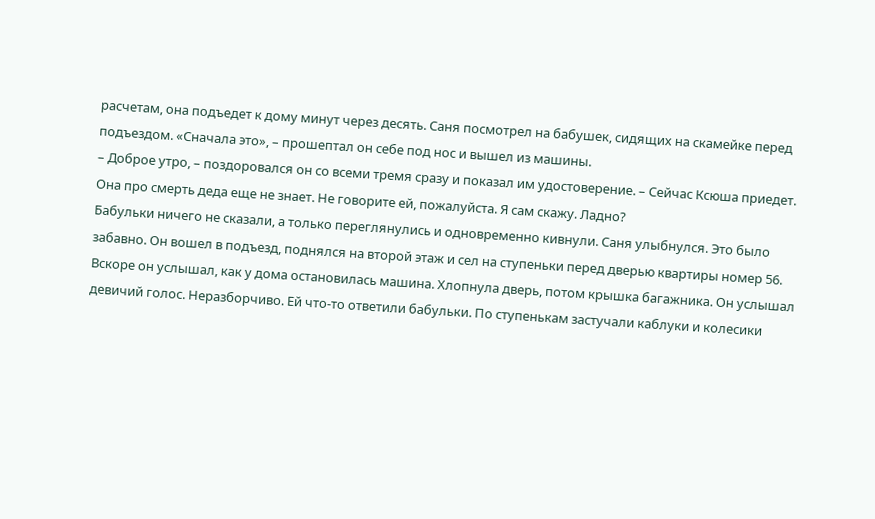расчетам, она подъедет к дому минут через десять. Саня посмотрел на бабушек, сидящих на скамейке перед подъездом. «Сначала это», – прошептал он себе под нос и вышел из машины.
– Доброе утро, – поздоровался он со всеми тремя сразу и показал им удостоверение. – Сейчас Ксюша приедет. Она про смерть деда еще не знает. Не говорите ей, пожалуйста. Я сам скажу. Ладно?
Бабульки ничего не сказали, а только переглянулись и одновременно кивнули. Саня улыбнулся. Это было забавно. Он вошел в подъезд, поднялся на второй этаж и сел на ступеньки перед дверью квартиры номер 56.
Вскоре он услышал, как у дома остановилась машина. Хлопнула дверь, потом крышка багажника. Он услышал девичий голос. Неразборчиво. Ей что-то ответили бабульки. По ступенькам застучали каблуки и колесики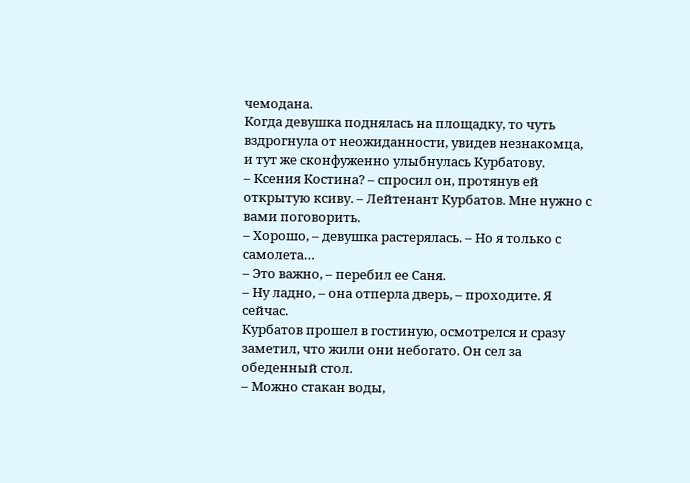чемодана.
Когда девушка поднялась на площадку, то чуть вздрогнула от неожиданности, увидев незнакомца, и тут же сконфуженно улыбнулась Курбатову.
– Ксения Костина? – спросил он, протянув ей открытую ксиву. – Лейтенант Курбатов. Мне нужно с вами поговорить.
– Хорошо, – девушка растерялась. – Но я только с самолета…
– Это важно, – перебил ее Саня.
– Ну ладно, – она отперла дверь, – проходите. Я сейчас.
Курбатов прошел в гостиную, осмотрелся и сразу заметил, что жили они небогато. Он сел за обеденный стол.
– Можно стакан воды,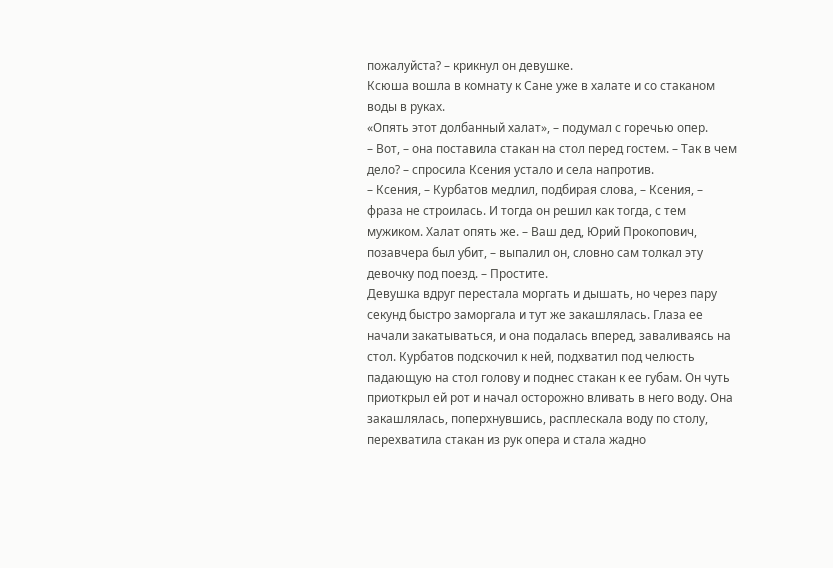пожалуйста? – крикнул он девушке.
Ксюша вошла в комнату к Сане уже в халате и со стаканом воды в руках.
«Опять этот долбанный халат», – подумал с горечью опер.
– Вот, – она поставила стакан на стол перед гостем. – Так в чем дело? – спросила Ксения устало и села напротив.
– Ксения, – Курбатов медлил, подбирая слова, – Ксения, – фраза не строилась. И тогда он решил как тогда, с тем мужиком. Халат опять же. – Ваш дед, Юрий Прокопович, позавчера был убит, – выпалил он, словно сам толкал эту девочку под поезд. – Простите.
Девушка вдруг перестала моргать и дышать, но через пару секунд быстро заморгала и тут же закашлялась. Глаза ее начали закатываться, и она подалась вперед, заваливаясь на стол. Курбатов подскочил к ней, подхватил под челюсть падающую на стол голову и поднес стакан к ее губам. Он чуть приоткрыл ей рот и начал осторожно вливать в него воду. Она закашлялась, поперхнувшись, расплескала воду по столу, перехватила стакан из рук опера и стала жадно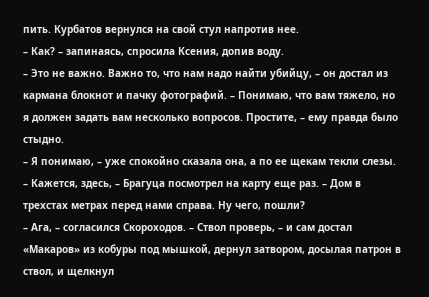пить. Курбатов вернулся на свой стул напротив нее.
– Как? – запинаясь, спросила Ксения, допив воду.
– Это не важно. Важно то, что нам надо найти убийцу, – он достал из кармана блокнот и пачку фотографий. – Понимаю, что вам тяжело, но я должен задать вам несколько вопросов. Простите, – ему правда было стыдно.
– Я понимаю, – уже спокойно сказала она, а по ее щекам текли слезы.
– Кажется, здесь, – Брагуца посмотрел на карту еще раз. – Дом в трехстах метрах перед нами справа. Ну чего, пошли?
– Ага, – согласился Скороходов. – Ствол проверь, – и сам достал «Макаров» из кобуры под мышкой, дернул затвором, досылая патрон в ствол, и щелкнул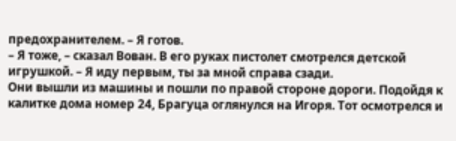предохранителем. – Я готов.
– Я тоже, – сказал Вован. В его руках пистолет смотрелся детской игрушкой. – Я иду первым, ты за мной справа сзади.
Они вышли из машины и пошли по правой стороне дороги. Подойдя к калитке дома номер 24, Брагуца оглянулся на Игоря. Тот осмотрелся и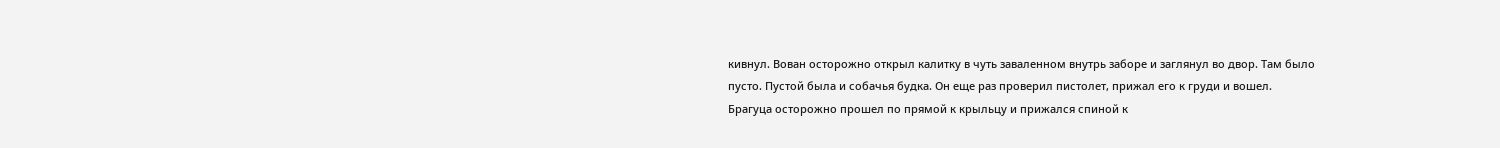кивнул. Вован осторожно открыл калитку в чуть заваленном внутрь заборе и заглянул во двор. Там было пусто. Пустой была и собачья будка. Он еще раз проверил пистолет, прижал его к груди и вошел.
Брагуца осторожно прошел по прямой к крыльцу и прижался спиной к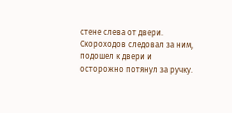стене слева от двери.
Скороходов следовал за ним, подошел к двери и осторожно потянул за ручку.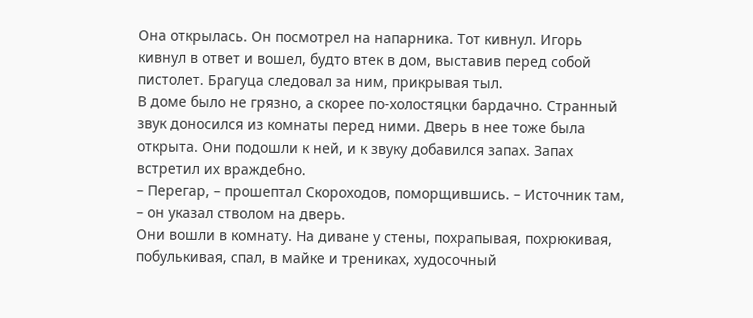Она открылась. Он посмотрел на напарника. Тот кивнул. Игорь кивнул в ответ и вошел, будто втек в дом, выставив перед собой пистолет. Брагуца следовал за ним, прикрывая тыл.
В доме было не грязно, а скорее по-холостяцки бардачно. Странный звук доносился из комнаты перед ними. Дверь в нее тоже была открыта. Они подошли к ней, и к звуку добавился запах. Запах встретил их враждебно.
– Перегар, – прошептал Скороходов, поморщившись. – Источник там, – он указал стволом на дверь.
Они вошли в комнату. На диване у стены, похрапывая, похрюкивая, побулькивая, спал, в майке и трениках, худосочный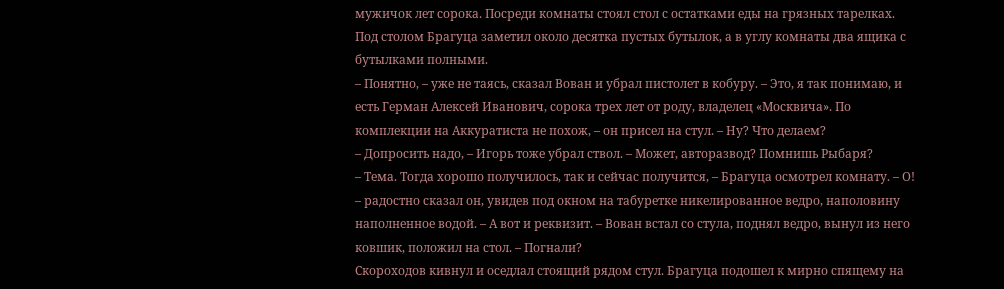мужичок лет сорока. Посреди комнаты стоял стол с остатками еды на грязных тарелках. Под столом Брагуца заметил около десятка пустых бутылок, а в углу комнаты два ящика с бутылками полными.
– Понятно, – уже не таясь, сказал Вован и убрал пистолет в кобуру. – Это, я так понимаю, и есть Герман Алексей Иванович, сорока трех лет от роду, владелец «Москвича». По комплекции на Аккуратиста не похож, – он присел на стул. – Ну? Что делаем?
– Допросить надо, – Игорь тоже убрал ствол. – Может, авторазвод? Помнишь Рыбаря?
– Тема. Тогда хорошо получилось, так и сейчас получится, – Брагуца осмотрел комнату. – О! – радостно сказал он, увидев под окном на табуретке никелированное ведро, наполовину наполненное водой. – А вот и реквизит. – Вован встал со стула, поднял ведро, вынул из него ковшик, положил на стол. – Погнали?
Скороходов кивнул и оседлал стоящий рядом стул. Брагуца подошел к мирно спящему на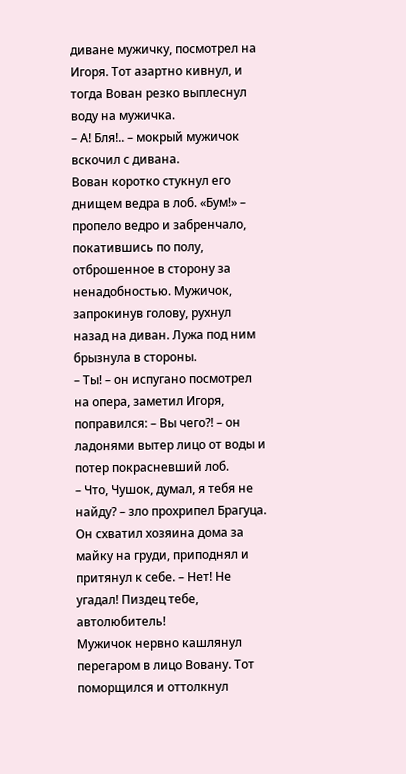диване мужичку, посмотрел на Игоря. Тот азартно кивнул, и тогда Вован резко выплеснул воду на мужичка.
– А! Бля!.. – мокрый мужичок вскочил с дивана.
Вован коротко стукнул его днищем ведра в лоб. «Бум!» – пропело ведро и забренчало, покатившись по полу, отброшенное в сторону за ненадобностью. Мужичок, запрокинув голову, рухнул назад на диван. Лужа под ним брызнула в стороны.
– Ты! – он испугано посмотрел на опера, заметил Игоря, поправился: – Вы чего?! – он ладонями вытер лицо от воды и потер покрасневший лоб.
– Что, Чушок, думал, я тебя не найду? – зло прохрипел Брагуца. Он схватил хозяина дома за майку на груди, приподнял и притянул к себе. – Нет! Не угадал! Пиздец тебе, автолюбитель!
Мужичок нервно кашлянул перегаром в лицо Вовану. Тот поморщился и оттолкнул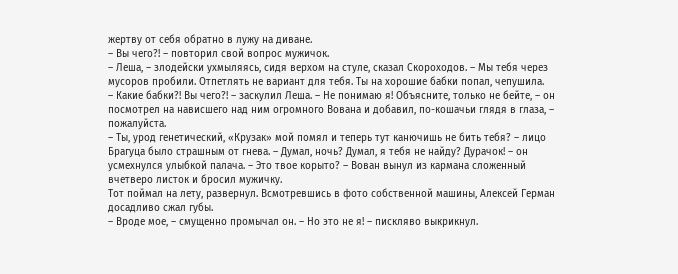жертву от себя обратно в лужу на диване.
– Вы чего?! – повторил свой вопрос мужичок.
– Леша, – злодейски ухмыляясь, сидя верхом на стуле, сказал Скороходов. – Мы тебя через мусоров пробили. Отпетлять не вариант для тебя. Ты на хорошие бабки попал, чепушила.
– Какие бабки?! Вы чего?! – заскулил Леша. – Не понимаю я! Объясните, только не бейте, – он посмотрел на нависшего над ним огромного Вована и добавил, по-кошачьи глядя в глаза, – пожалуйста.
– Ты, урод генетический, «Крузак» мой помял и теперь тут канючишь не бить тебя? – лицо Брагуца было страшным от гнева. – Думал, ночь? Думал, я тебя не найду? Дурачок! – он усмехнулся улыбкой палача. – Это твое корыто? – Вован вынул из кармана сложенный вчетверо листок и бросил мужичку.
Тот поймал на лету, развернул. Всмотревшись в фото собственной машины, Алексей Герман досадливо сжал губы.
– Вроде мое, – смущенно промычал он. – Но это не я! – пискляво выкрикнул.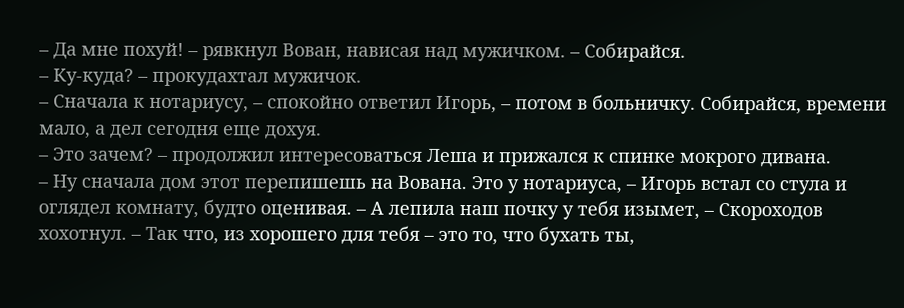– Да мне похуй! – рявкнул Вован, нависая над мужичком. – Собирайся.
– Ку-куда? – прокудахтал мужичок.
– Сначала к нотариусу, – спокойно ответил Игорь, – потом в больничку. Собирайся, времени мало, а дел сегодня еще дохуя.
– Это зачем? – продолжил интересоваться Леша и прижался к спинке мокрого дивана.
– Ну сначала дом этот перепишешь на Вована. Это у нотариуса, – Игорь встал со стула и оглядел комнату, будто оценивая. – А лепила наш почку у тебя изымет, – Скороходов хохотнул. – Так что, из хорошего для тебя – это то, что бухать ты,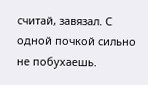считай, завязал. С одной почкой сильно не побухаешь.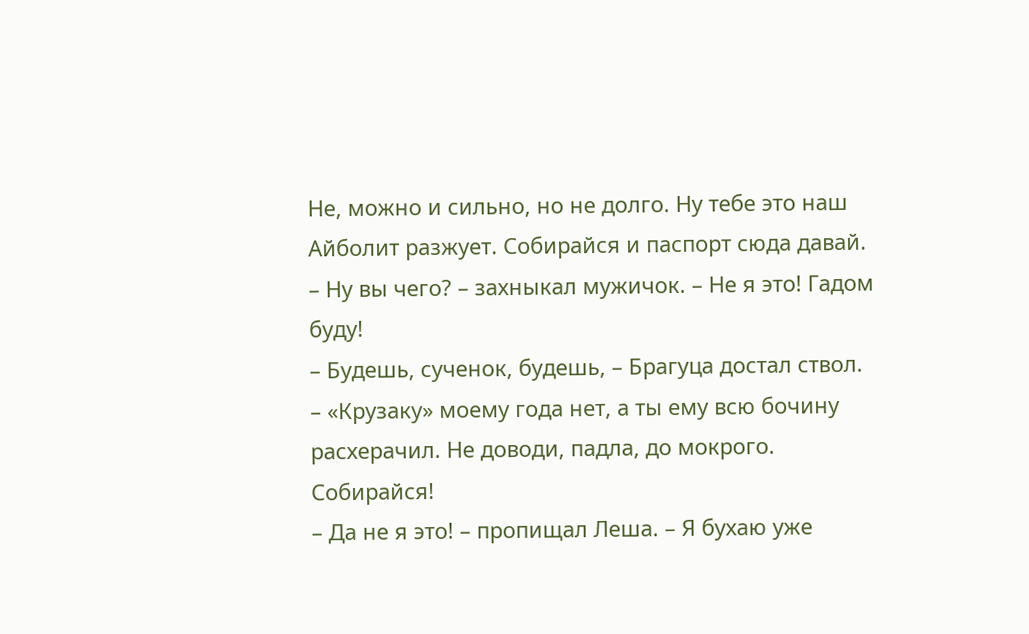Не, можно и сильно, но не долго. Ну тебе это наш Айболит разжует. Собирайся и паспорт сюда давай.
– Ну вы чего? – захныкал мужичок. – Не я это! Гадом буду!
– Будешь, сученок, будешь, – Брагуца достал ствол. – «Крузаку» моему года нет, а ты ему всю бочину расхерачил. Не доводи, падла, до мокрого. Собирайся!
– Да не я это! – пропищал Леша. – Я бухаю уже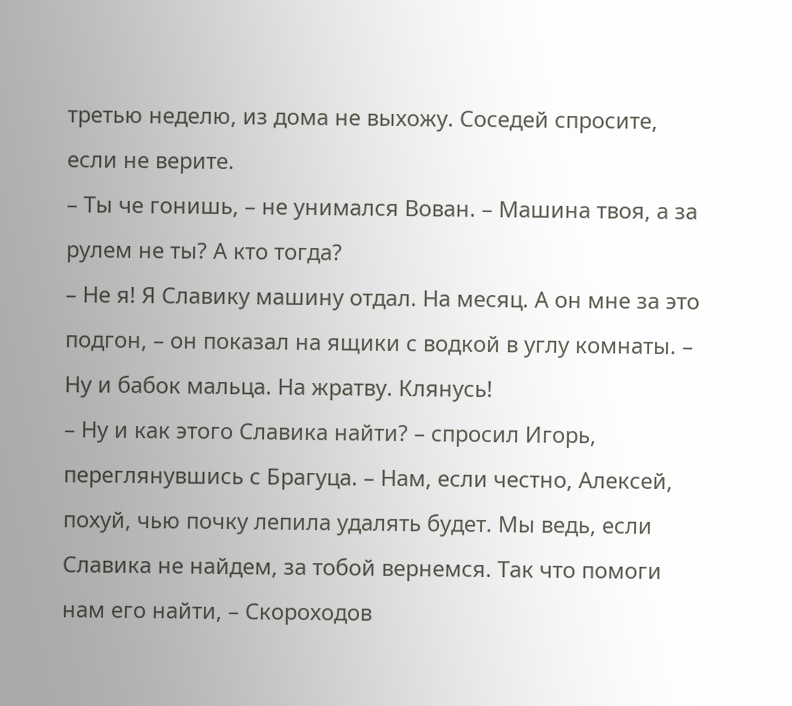третью неделю, из дома не выхожу. Соседей спросите, если не верите.
– Ты че гонишь, – не унимался Вован. – Машина твоя, а за рулем не ты? А кто тогда?
– Не я! Я Славику машину отдал. На месяц. А он мне за это подгон, – он показал на ящики с водкой в углу комнаты. – Ну и бабок мальца. На жратву. Клянусь!
– Ну и как этого Славика найти? – спросил Игорь, переглянувшись с Брагуца. – Нам, если честно, Алексей, похуй, чью почку лепила удалять будет. Мы ведь, если Славика не найдем, за тобой вернемся. Так что помоги нам его найти, – Скороходов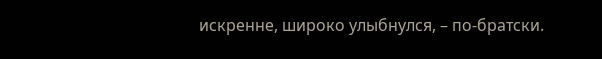искренне, широко улыбнулся, – по-братски.